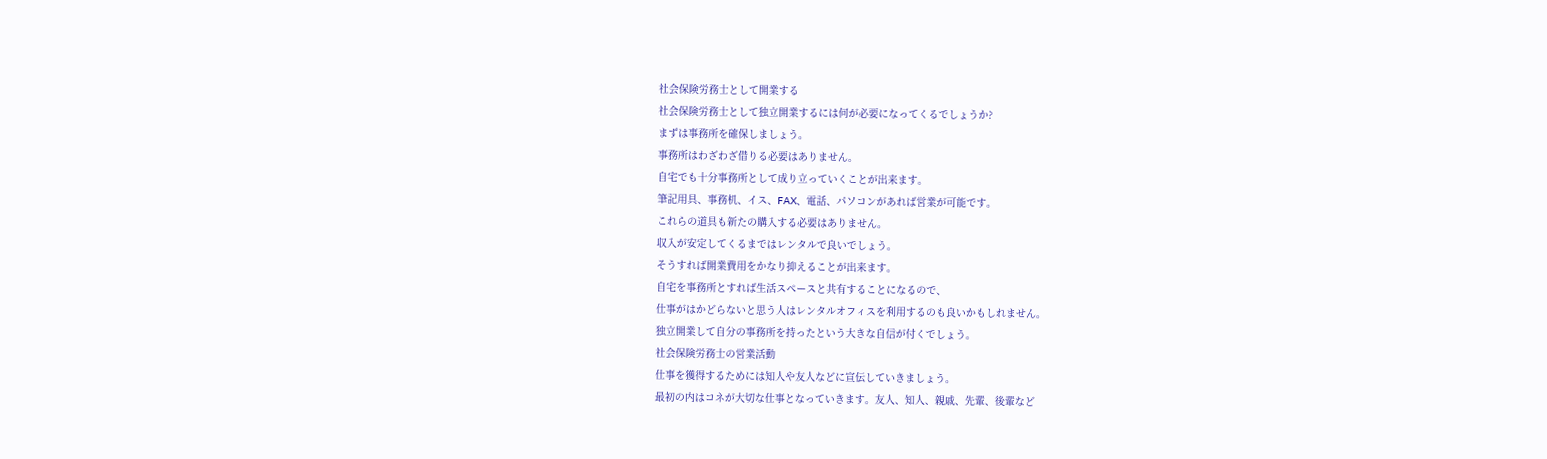社会保険労務士として開業する
社会保険労務士として独立開業するには何が必要になってくるでしょうか?
まずは事務所を確保しましょう。
事務所はわざわざ借りる必要はありません。
自宅でも十分事務所として成り立っていくことが出来ます。
筆記用具、事務机、イス、FAX、電話、パソコンがあれば営業が可能です。
これらの道具も新たの購入する必要はありません。
収入が安定してくるまではレンタルで良いでしょう。
そうすれば開業費用をかなり抑えることが出来ます。
自宅を事務所とすれば生活スペースと共有することになるので、
仕事がはかどらないと思う人はレンタルオフィスを利用するのも良いかもしれません。
独立開業して自分の事務所を持ったという大きな自信が付くでしょう。
社会保険労務士の営業活動
仕事を獲得するためには知人や友人などに宣伝していきましょう。
最初の内はコネが大切な仕事となっていきます。友人、知人、親戚、先輩、後輩など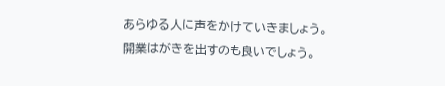あらゆる人に声をかけていきましょう。
開業はがきを出すのも良いでしょう。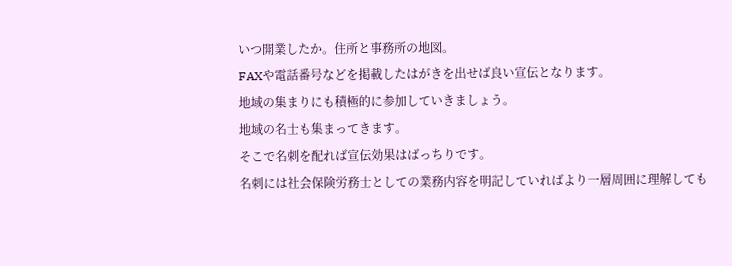いつ開業したか。住所と事務所の地図。
FAXや電話番号などを掲載したはがきを出せば良い宣伝となります。
地域の集まりにも積極的に参加していきましょう。
地域の名士も集まってきます。
そこで名刺を配れば宣伝効果はばっちりです。
名刺には社会保険労務士としての業務内容を明記していればより一層周囲に理解しても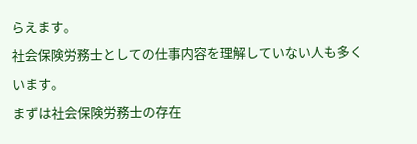らえます。
社会保険労務士としての仕事内容を理解していない人も多くいます。
まずは社会保険労務士の存在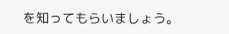を知ってもらいましょう。